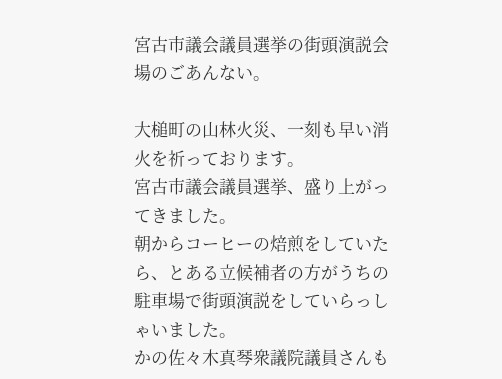宮古市議会議員選挙の街頭演説会場のごあんない。

大槌町の山林火災、一刻も早い消火を祈っております。
宮古市議会議員選挙、盛り上がってきました。
朝からコーヒーの焙煎をしていたら、とある立候補者の方がうちの駐車場で街頭演説をしていらっしゃいました。
かの佐々木真琴衆議院議員さんも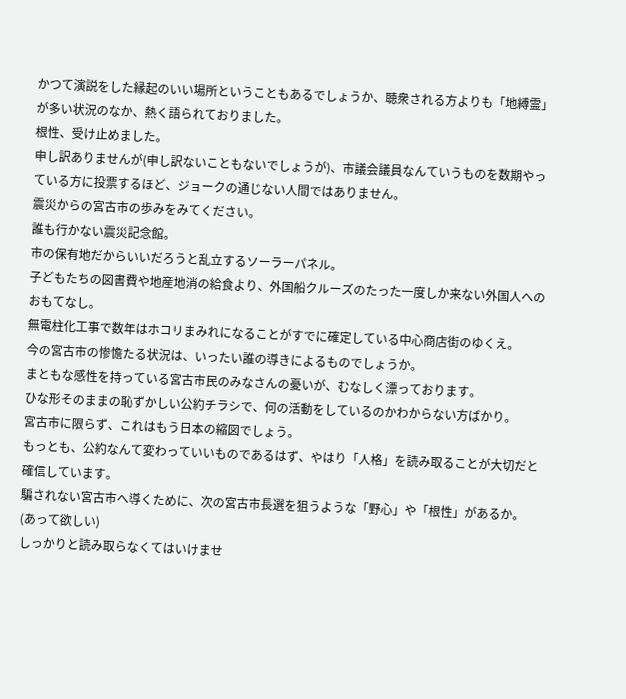かつて演説をした縁起のいい場所ということもあるでしょうか、聴衆される方よりも「地縛霊」が多い状況のなか、熱く語られておりました。
根性、受け止めました。
申し訳ありませんが(申し訳ないこともないでしょうが)、市議会議員なんていうものを数期やっている方に投票するほど、ジョークの通じない人間ではありません。
震災からの宮古市の歩みをみてください。
誰も行かない震災記念館。
市の保有地だからいいだろうと乱立するソーラーパネル。
子どもたちの図書費や地産地消の給食より、外国船クルーズのたった一度しか来ない外国人へのおもてなし。
無電柱化工事で数年はホコリまみれになることがすでに確定している中心商店街のゆくえ。
今の宮古市の惨憺たる状況は、いったい誰の導きによるものでしょうか。
まともな感性を持っている宮古市民のみなさんの憂いが、むなしく漂っております。
ひな形そのままの恥ずかしい公約チラシで、何の活動をしているのかわからない方ばかり。
宮古市に限らず、これはもう日本の縮図でしょう。
もっとも、公約なんて変わっていいものであるはず、やはり「人格」を読み取ることが大切だと確信しています。
騙されない宮古市へ導くために、次の宮古市長選を狙うような「野心」や「根性」があるか。(あって欲しい)
しっかりと読み取らなくてはいけませ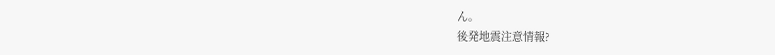ん。
後発地震注意情報?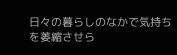日々の暮らしのなかで気持ちを萎縮させら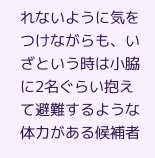れないように気をつけながらも、いざという時は小脇に2名ぐらい抱えて避難するような体力がある候補者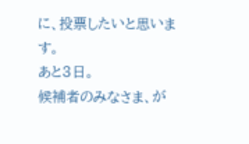に、投票したいと思います。
あと3日。
候補者のみなさま、が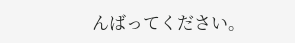んばってください。